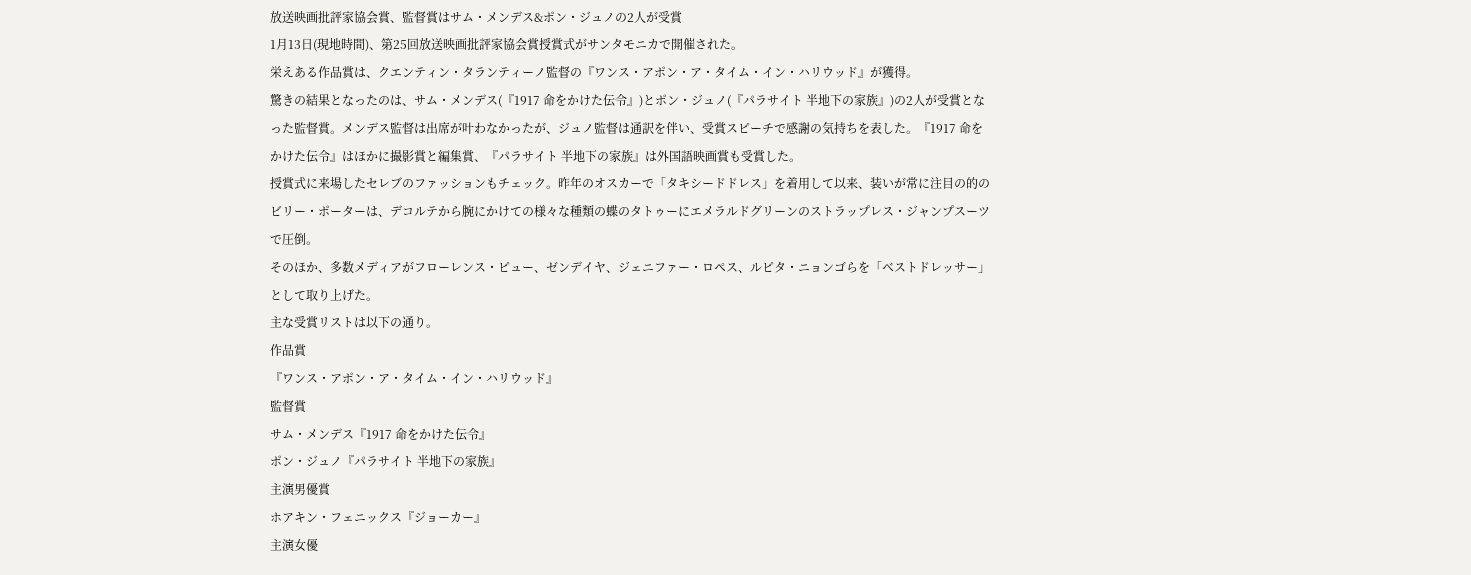放送映画批評家協会賞、監督賞はサム・メンデス&ポン・ジュノの2人が受賞
1月13日(現地時間)、第25回放送映画批評家協会賞授賞式がサンタモニカで開催された。
栄えある作品賞は、クエンティン・タランティーノ監督の『ワンス・アポン・ア・タイム・イン・ハリウッド』が獲得。
驚きの結果となったのは、サム・メンデス(『1917 命をかけた伝令』)とポン・ジュノ(『パラサイト 半地下の家族』)の2人が受賞となった監督賞。メンデス監督は出席が叶わなかったが、ジュノ監督は通訳を伴い、受賞スピーチで感謝の気持ちを表した。『1917 命をかけた伝令』はほかに撮影賞と編集賞、『パラサイト 半地下の家族』は外国語映画賞も受賞した。
授賞式に来場したセレブのファッションもチェック。昨年のオスカーで「タキシードドレス」を着用して以来、装いが常に注目の的のビリー・ポーターは、デコルテから腕にかけての様々な種類の蝶のタトゥーにエメラルドグリーンのストラップレス・ジャンプスーツで圧倒。
そのほか、多数メディアがフローレンス・ピュー、ゼンデイヤ、ジェニファー・ロペス、ルピタ・ニョンゴらを「ベストドレッサー」として取り上げた。
主な受賞リストは以下の通り。
作品賞
『ワンス・アポン・ア・タイム・イン・ハリウッド』
監督賞
サム・メンデス『1917 命をかけた伝令』
ポン・ジュノ『パラサイト 半地下の家族』
主演男優賞
ホアキン・フェニックス『ジョーカー』
主演女優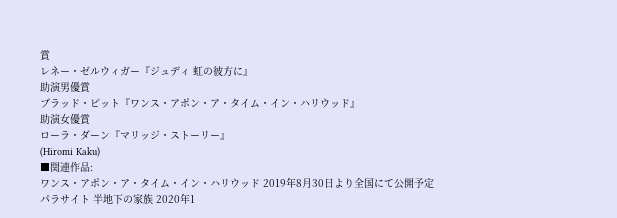賞
レネー・ゼルウィガー『ジュディ 虹の彼方に』
助演男優賞
ブラッド・ピット『ワンス・アポン・ア・タイム・イン・ハリウッド』
助演女優賞
ローラ・ダーン『マリッジ・ストーリー』
(Hiromi Kaku)
■関連作品:
ワンス・アポン・ア・タイム・イン・ハリウッド 2019年8月30日より全国にて公開予定
パラサイト 半地下の家族 2020年1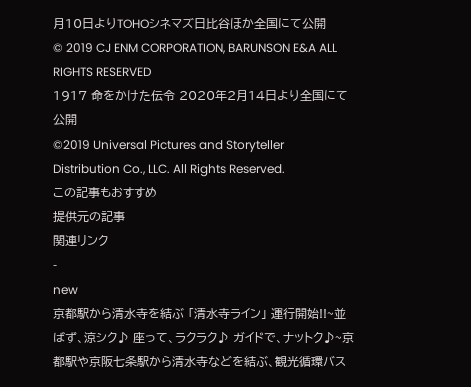月10日よりTOHOシネマズ日比谷ほか全国にて公開
© 2019 CJ ENM CORPORATION, BARUNSON E&A ALL RIGHTS RESERVED
1917 命をかけた伝令 2020年2月14日より全国にて公開
©2019 Universal Pictures and Storyteller Distribution Co., LLC. All Rights Reserved.
この記事もおすすめ
提供元の記事
関連リンク
-
new
京都駅から清水寺を結ぶ 「清水寺ライン」 運行開始!!~並ばず、涼シク♪ 座って、ラクラク♪ ガイドで、ナットク♪~京都駅や京阪七条駅から清水寺などを結ぶ、観光循環バス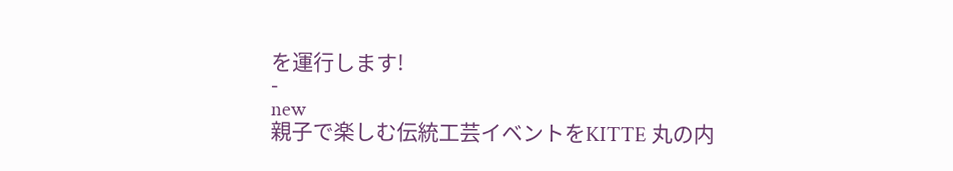を運行します!
-
new
親子で楽しむ伝統工芸イベントをKITTE 丸の内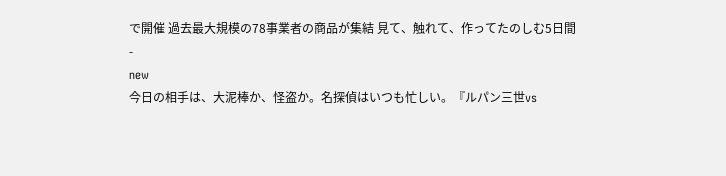で開催 過去最大規模の78事業者の商品が集結 見て、触れて、作ってたのしむ5日間
-
new
今日の相手は、大泥棒か、怪盗か。名探偵はいつも忙しい。『ルパン三世vs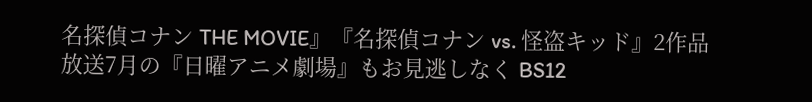名探偵コナン THE MOVIE』『名探偵コナン vs. 怪盗キッド』2作品放送7月の『日曜アニメ劇場』もお見逃しなく BS12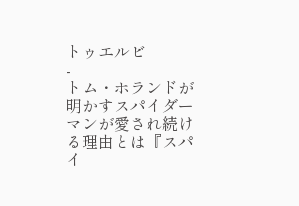トゥエルビ
-
トム・ホランドが明かすスパイダーマンが愛され続ける理由とは『スパイ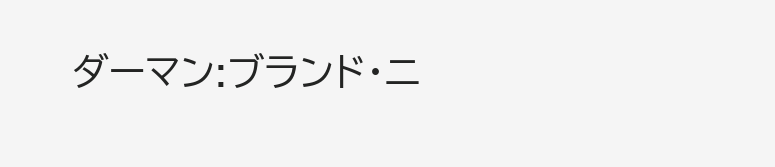ダーマン:ブランド・ニ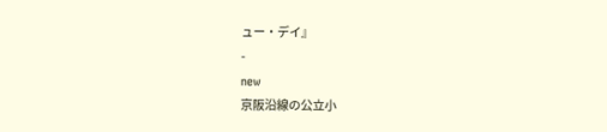ュー・デイ』
-
new
京阪沿線の公立小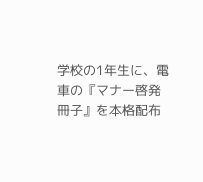学校の1年生に、電車の『マナー啓発冊子』を本格配布